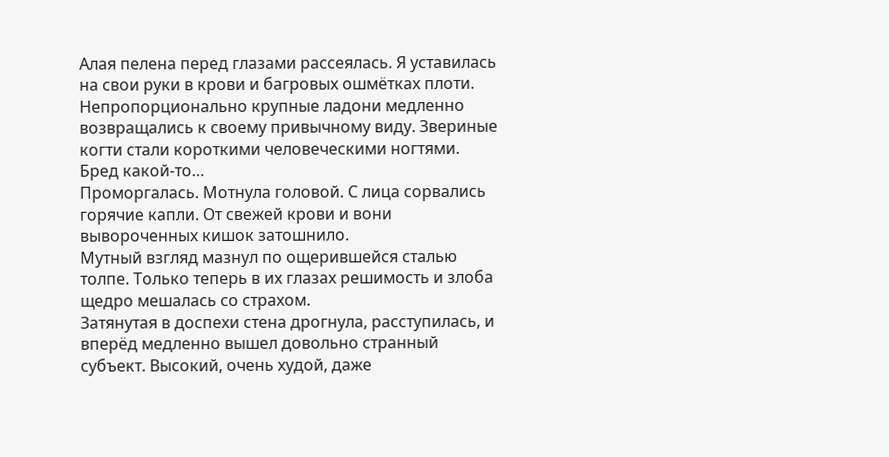Алая пелена перед глазами рассеялась. Я уставилась на свои руки в крови и багровых ошмётках плоти. Непропорционально крупные ладони медленно возвращались к своему привычному виду. Звериные когти стали короткими человеческими ногтями. Бред какой-то…
Проморгалась. Мотнула головой. С лица сорвались горячие капли. От свежей крови и вони вывороченных кишок затошнило.
Мутный взгляд мазнул по ощерившейся сталью толпе. Только теперь в их глазах решимость и злоба щедро мешалась со страхом.
Затянутая в доспехи стена дрогнула, расступилась, и вперёд медленно вышел довольно странный субъект. Высокий, очень худой, даже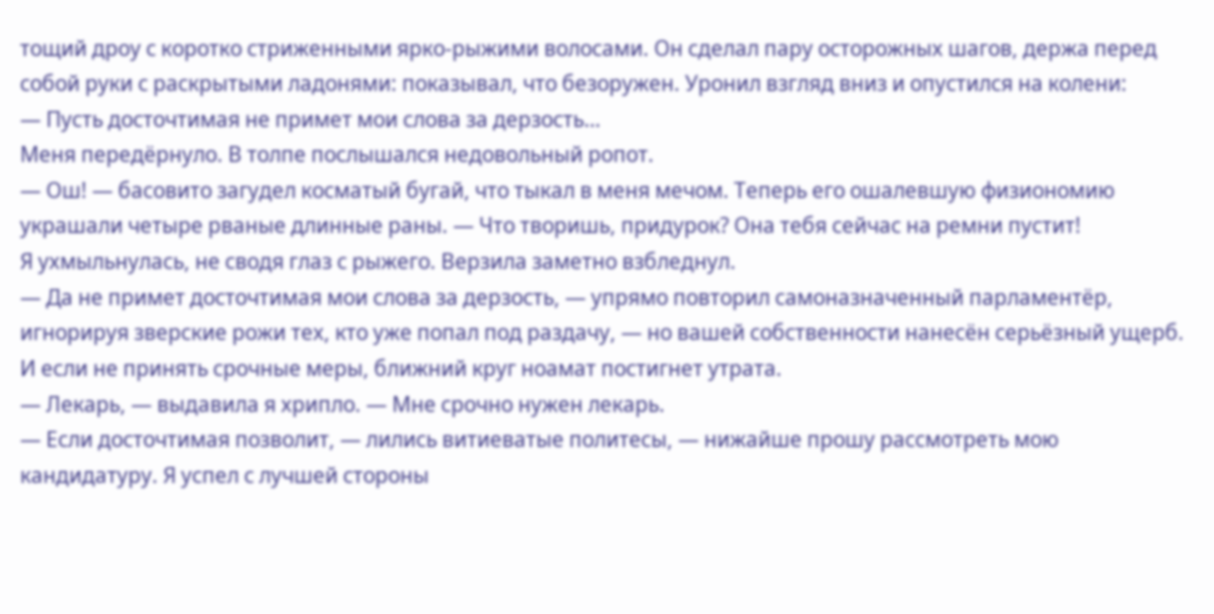тощий дроу с коротко стриженными ярко-рыжими волосами. Он сделал пару осторожных шагов, держа перед собой руки с раскрытыми ладонями: показывал, что безоружен. Уронил взгляд вниз и опустился на колени:
— Пусть досточтимая не примет мои слова за дерзость…
Меня передёрнуло. В толпе послышался недовольный ропот.
— Ош! — басовито загудел косматый бугай, что тыкал в меня мечом. Теперь его ошалевшую физиономию украшали четыре рваные длинные раны. — Что творишь, придурок? Она тебя сейчас на ремни пустит!
Я ухмыльнулась, не сводя глаз с рыжего. Верзила заметно взбледнул.
— Да не примет досточтимая мои слова за дерзость, — упрямо повторил самоназначенный парламентёр, игнорируя зверские рожи тех, кто уже попал под раздачу, — но вашей собственности нанесён серьёзный ущерб. И если не принять срочные меры, ближний круг ноамат постигнет утрата.
— Лекарь, — выдавила я хрипло. — Мне срочно нужен лекарь.
— Если досточтимая позволит, — лились витиеватые политесы, — нижайше прошу рассмотреть мою кандидатуру. Я успел с лучшей стороны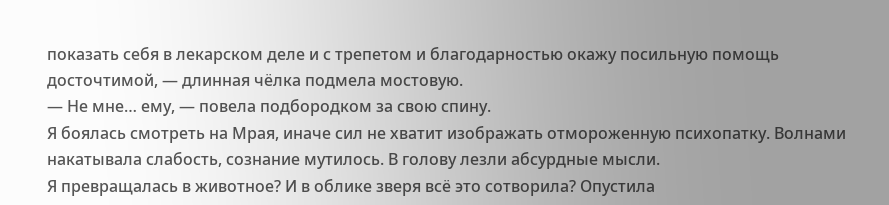показать себя в лекарском деле и с трепетом и благодарностью окажу посильную помощь досточтимой, — длинная чёлка подмела мостовую.
— Не мне… ему, — повела подбородком за свою спину.
Я боялась смотреть на Мрая, иначе сил не хватит изображать отмороженную психопатку. Волнами накатывала слабость, сознание мутилось. В голову лезли абсурдные мысли.
Я превращалась в животное? И в облике зверя всё это сотворила? Опустила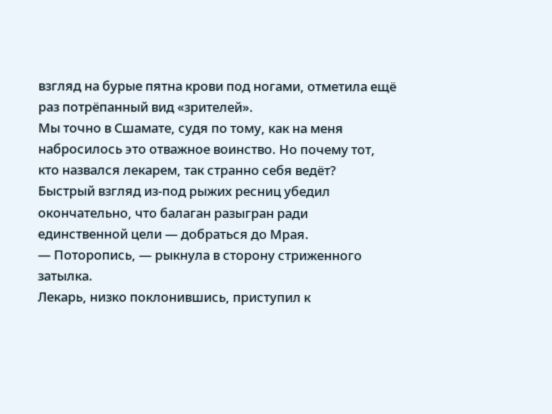взгляд на бурые пятна крови под ногами, отметила ещё раз потрёпанный вид «зрителей».
Мы точно в Сшамате, судя по тому, как на меня набросилось это отважное воинство. Но почему тот, кто назвался лекарем, так странно себя ведёт?
Быстрый взгляд из-под рыжих ресниц убедил окончательно, что балаган разыгран ради единственной цели — добраться до Мрая.
— Поторопись, — рыкнула в сторону стриженного затылка.
Лекарь, низко поклонившись, приступил к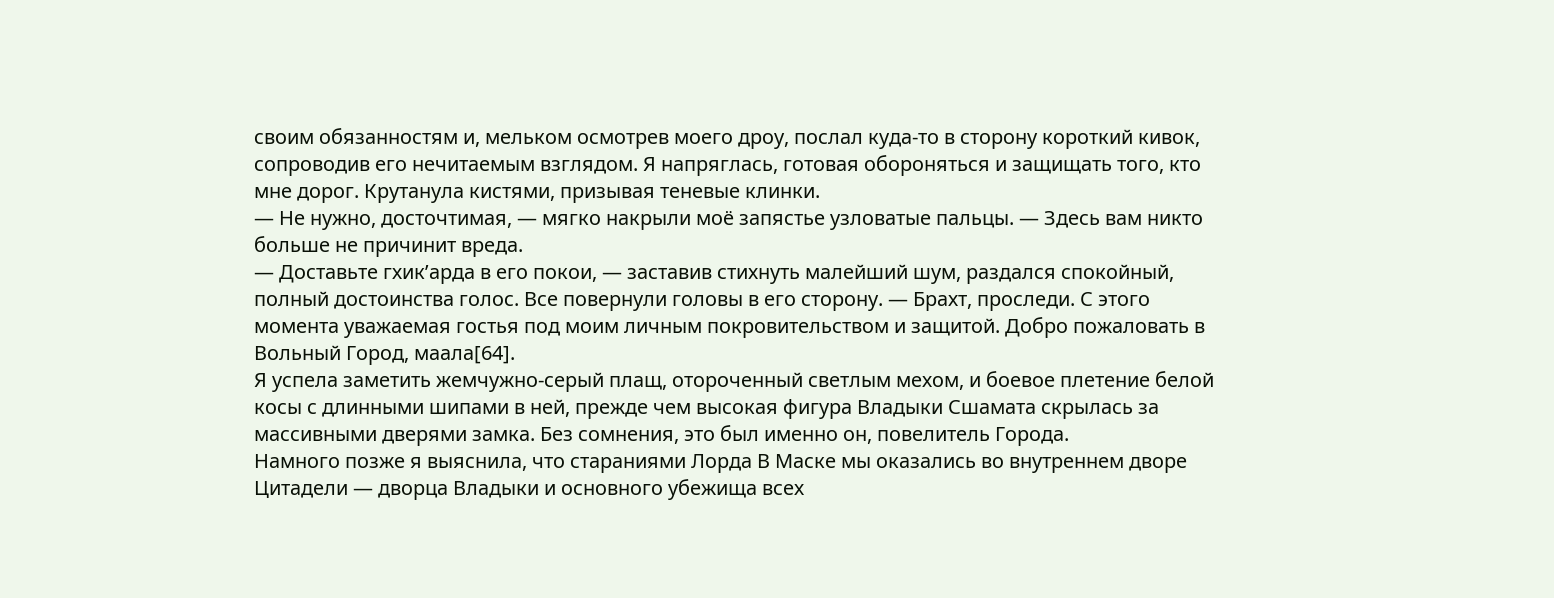своим обязанностям и, мельком осмотрев моего дроу, послал куда-то в сторону короткий кивок, сопроводив его нечитаемым взглядом. Я напряглась, готовая обороняться и защищать того, кто мне дорог. Крутанула кистями, призывая теневые клинки.
— Не нужно, досточтимая, — мягко накрыли моё запястье узловатые пальцы. — Здесь вам никто больше не причинит вреда.
— Доставьте гхик’арда в его покои, — заставив стихнуть малейший шум, раздался спокойный, полный достоинства голос. Все повернули головы в его сторону. — Брахт, проследи. С этого момента уважаемая гостья под моим личным покровительством и защитой. Добро пожаловать в Вольный Город, маала[64].
Я успела заметить жемчужно-серый плащ, отороченный светлым мехом, и боевое плетение белой косы с длинными шипами в ней, прежде чем высокая фигура Владыки Сшамата скрылась за массивными дверями замка. Без сомнения, это был именно он, повелитель Города.
Намного позже я выяснила, что стараниями Лорда В Маске мы оказались во внутреннем дворе Цитадели — дворца Владыки и основного убежища всех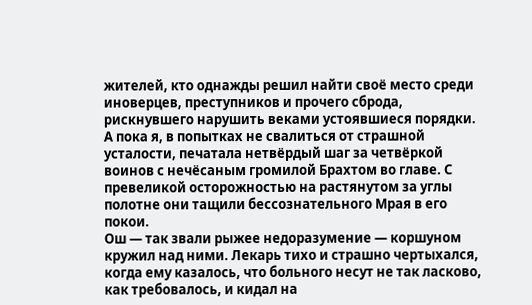жителей, кто однажды решил найти своё место среди иноверцев, преступников и прочего сброда, рискнувшего нарушить веками устоявшиеся порядки.
А пока я, в попытках не свалиться от страшной усталости, печатала нетвёрдый шаг за четвёркой воинов с нечёсаным громилой Брахтом во главе. С превеликой осторожностью на растянутом за углы полотне они тащили бессознательного Мрая в его покои.
Ош — так звали рыжее недоразумение — коршуном кружил над ними. Лекарь тихо и страшно чертыхался, когда ему казалось, что больного несут не так ласково, как требовалось, и кидал на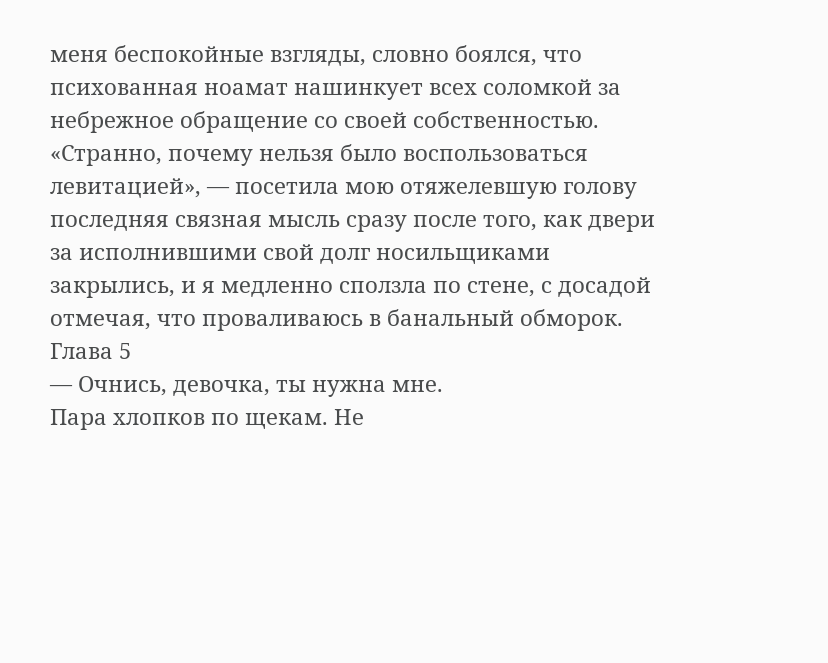меня беспокойные взгляды, словно боялся, что психованная ноамат нашинкует всех соломкой за небрежное обращение со своей собственностью.
«Странно, почему нельзя было воспользоваться левитацией», — посетила мою отяжелевшую голову последняя связная мысль сразу после того, как двери за исполнившими свой долг носильщиками закрылись, и я медленно сползла по стене, с досадой отмечая, что проваливаюсь в банальный обморок.
Глава 5
— Очнись, девочка, ты нужна мне.
Пара хлопков по щекам. Не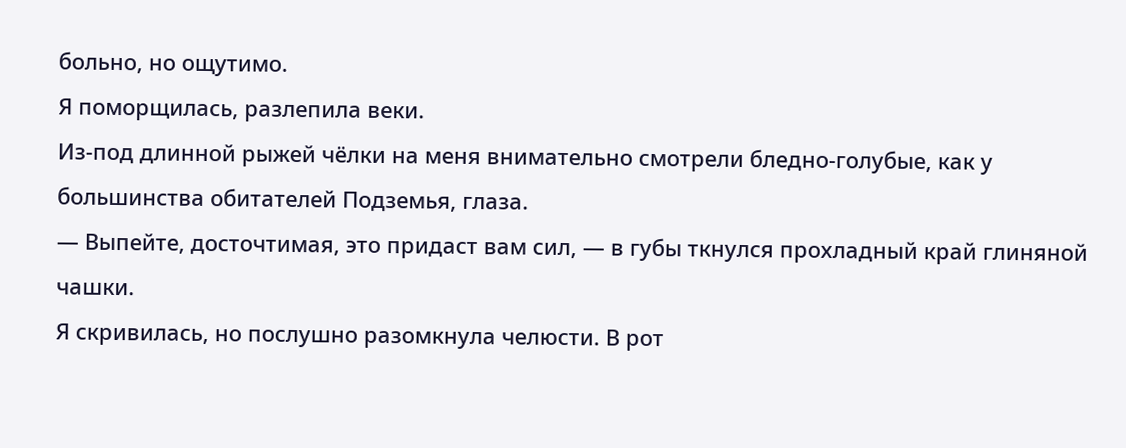больно, но ощутимо.
Я поморщилась, разлепила веки.
Из-под длинной рыжей чёлки на меня внимательно смотрели бледно-голубые, как у большинства обитателей Подземья, глаза.
— Выпейте, досточтимая, это придаст вам сил, — в губы ткнулся прохладный край глиняной чашки.
Я скривилась, но послушно разомкнула челюсти. В рот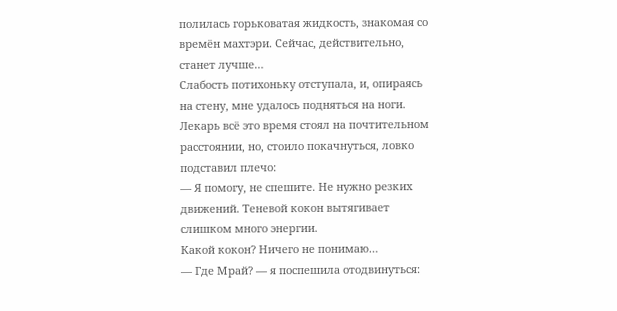полилась горьковатая жидкость, знакомая со времён махтэри. Сейчас, действительно, станет лучше…
Слабость потихоньку отступала, и, опираясь на стену, мне удалось подняться на ноги. Лекарь всё это время стоял на почтительном расстоянии, но, стоило покачнуться, ловко подставил плечо:
— Я помогу, не спешите. Не нужно резких движений. Теневой кокон вытягивает слишком много энергии.
Какой кокон? Ничего не понимаю…
— Где Мрай? — я поспешила отодвинуться: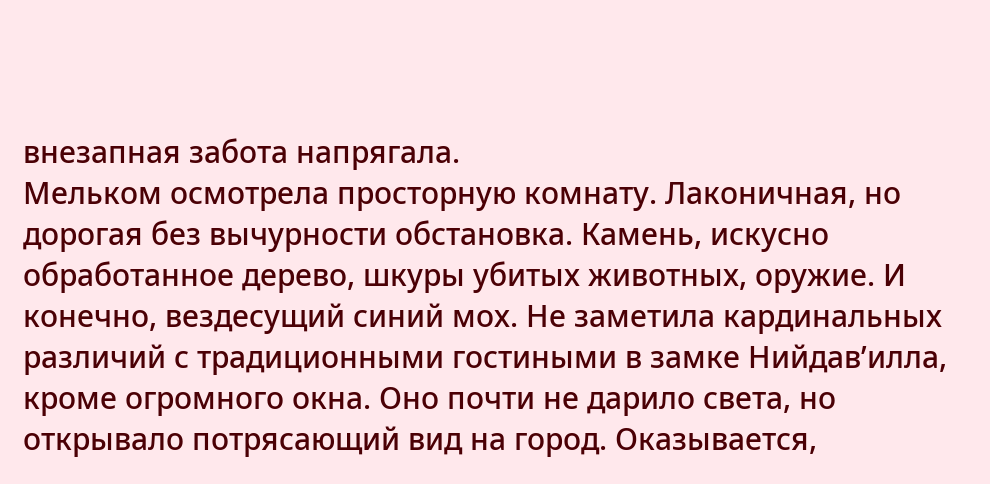внезапная забота напрягала.
Мельком осмотрела просторную комнату. Лаконичная, но дорогая без вычурности обстановка. Камень, искусно обработанное дерево, шкуры убитых животных, оружие. И конечно, вездесущий синий мох. Не заметила кардинальных различий с традиционными гостиными в замке Нийдав’илла, кроме огромного окна. Оно почти не дарило света, но открывало потрясающий вид на город. Оказывается,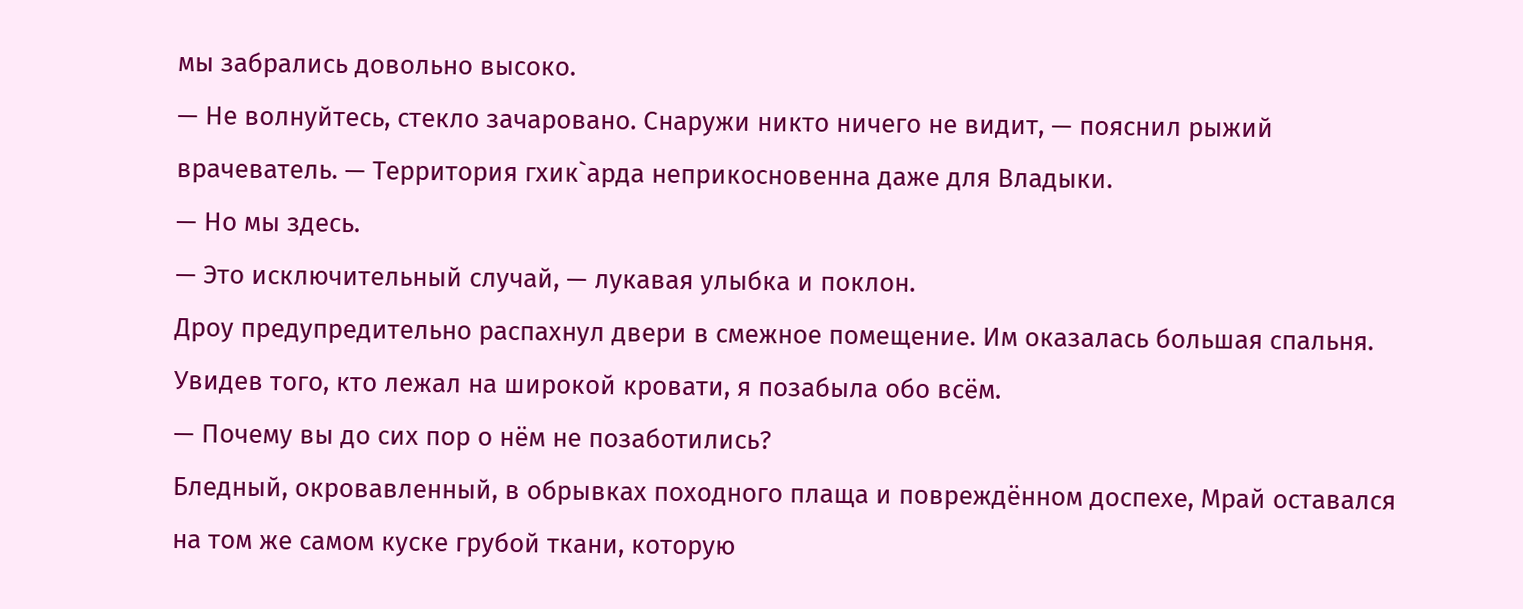мы забрались довольно высоко.
— Не волнуйтесь, стекло зачаровано. Снаружи никто ничего не видит, — пояснил рыжий врачеватель. — Территория гхик`арда неприкосновенна даже для Владыки.
— Но мы здесь.
— Это исключительный случай, — лукавая улыбка и поклон.
Дроу предупредительно распахнул двери в смежное помещение. Им оказалась большая спальня. Увидев того, кто лежал на широкой кровати, я позабыла обо всём.
— Почему вы до сих пор о нём не позаботились?
Бледный, окровавленный, в обрывках походного плаща и повреждённом доспехе, Мрай оставался на том же самом куске грубой ткани, которую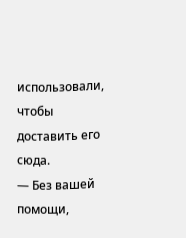использовали, чтобы доставить его сюда.
— Без вашей помощи,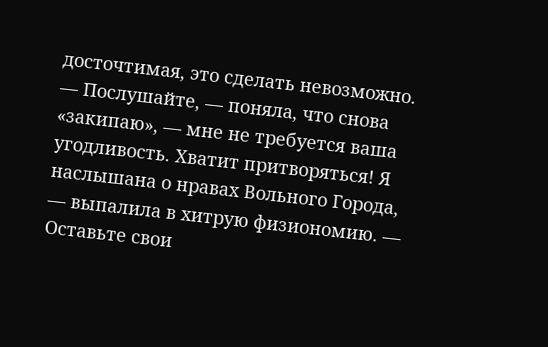досточтимая, это сделать невозможно.
— Послушайте, — поняла, что снова «закипаю», — мне не требуется ваша угодливость. Хватит притворяться! Я наслышана о нравах Вольного Города, — выпалила в хитрую физиономию. — Оставьте свои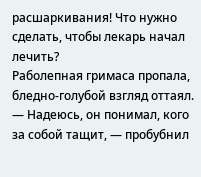расшаркивания! Что нужно сделать, чтобы лекарь начал лечить?
Раболепная гримаса пропала, бледно-голубой взгляд оттаял.
— Надеюсь, он понимал, кого за собой тащит, — пробубнил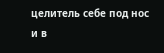целитель себе под нос и в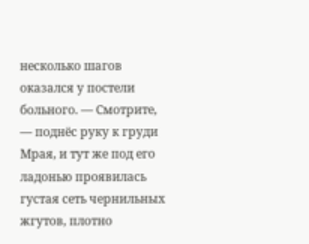несколько шагов оказался у постели больного. — Смотрите, — поднёс руку к груди Мрая, и тут же под его ладонью проявилась густая сеть чернильных жгутов, плотно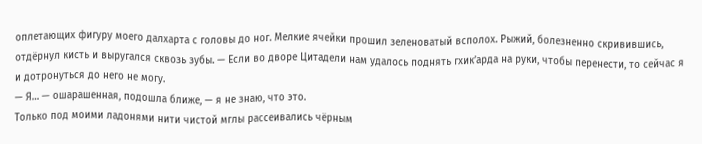оплетающих фигуру моего далхарта с головы до ног. Мелкие ячейки прошил зеленоватый всполох. Рыжий, болезненно скривившись, отдёрнул кисть и выругался сквозь зубы. — Если во дворе Цитадели нам удалось поднять гхик’арда на руки, чтобы перенести, то сейчас я и дотронуться до него не могу.
— Я… — ошарашенная, подошла ближе, — я не знаю, что это.
Только под моими ладонями нити чистой мглы рассеивались чёрным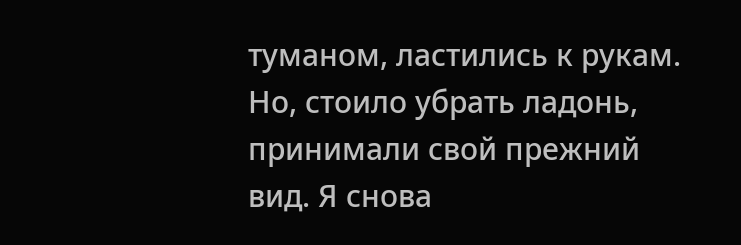туманом, ластились к рукам. Но, стоило убрать ладонь, принимали свой прежний вид. Я снова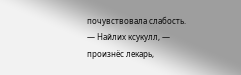почувствовала слабость.
— Найлих ксукулл, — произнёс лекарь,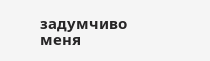задумчиво меня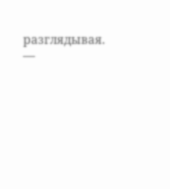разглядывая. —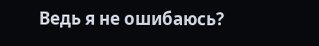Ведь я не ошибаюсь?